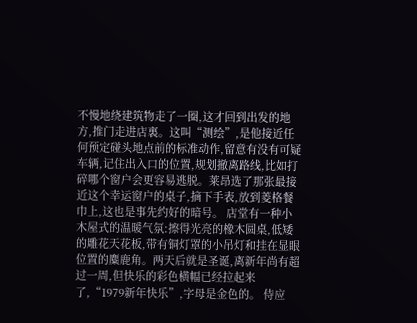不慢地绕建筑物走了一圈,这才回到出发的地方,推门走进店裏。这叫“测绘”,是他接近任何预定碰头地点前的标准动作,留意有没有可疑车辆,记住出入口的位置,规划撤离路线,比如打碎哪个窗户会更容易逃脱。莱昂选了那张最接近这个幸运窗户的桌子,摘下手表,放到菱格餐巾上,这也是事先约好的暗号。 店堂有一种小木屋式的温暖气氛:擦得光亮的橡木圆桌,低矮的雕花天花板,带有铜灯罩的小吊灯和挂在显眼位置的麋鹿角。两天后就是圣诞,离新年尚有超过一周,但快乐的彩色横幅已经拉起来了,“1979新年快乐”,字母是金色的。 侍应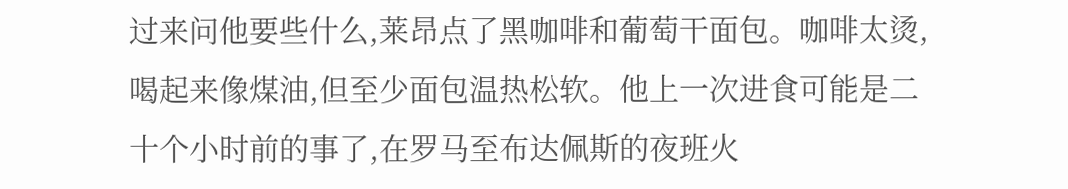过来问他要些什么,莱昂点了黑咖啡和葡萄干面包。咖啡太烫,喝起来像煤油,但至少面包温热松软。他上一次进食可能是二十个小时前的事了,在罗马至布达佩斯的夜班火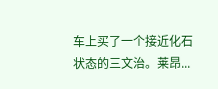车上买了一个接近化石状态的三文治。莱昂...